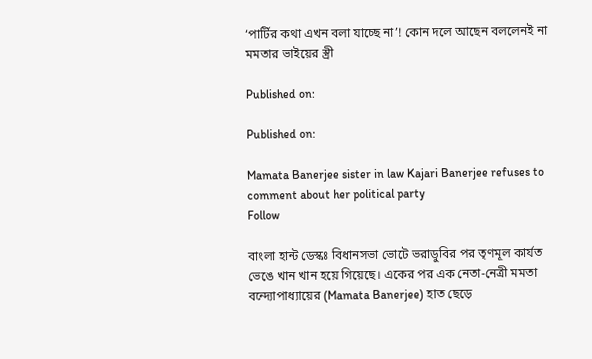‘পার্টির কথা এখন বলা যাচ্ছে না’! কোন দলে আছেন বললেনই না মমতার ভাইয়ের স্ত্রী

Published on:

Published on:

Mamata Banerjee sister in law Kajari Banerjee refuses to comment about her political party
Follow

বাংলা হান্ট ডেস্কঃ বিধানসভা ভোটে ভরাডুবির পর তৃণমূল কার্যত ভেঙে খান খান হয়ে গিয়েছে। একের পর এক নেতা-নেত্রী মমতা বন্দ্যোপাধ্যায়ের (Mamata Banerjee) হাত ছেড়ে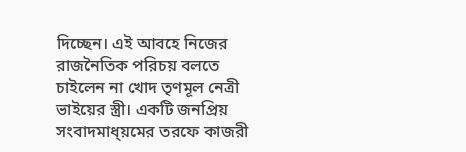দিচ্ছেন। এই আবহে নিজের রাজনৈতিক পরিচয় বলতে চাইলেন না খোদ তৃণমূল নেত্রী ভাইয়ের স্ত্রী। একটি জনপ্রিয় সংবাদমাধ্য়মের তরফে কাজরী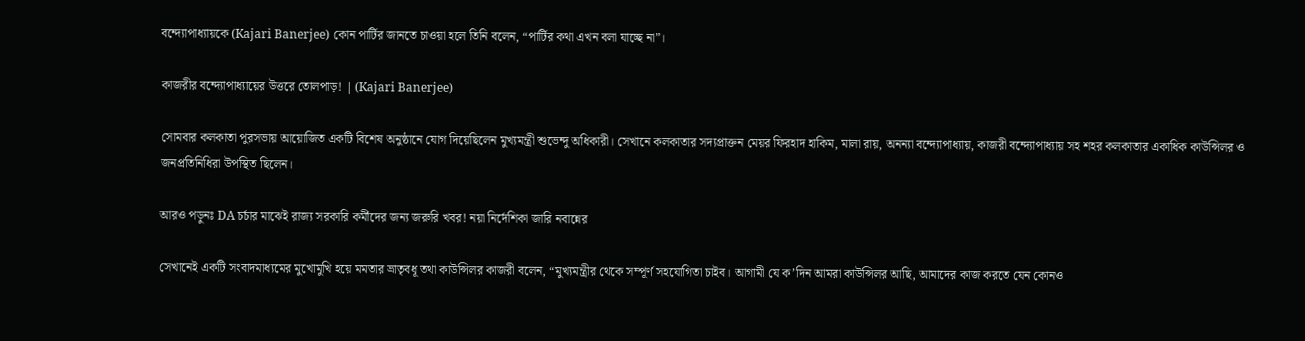বন্দ্যোপাধ্যায়কে (Kajari Banerjee) কোন পার্টির জানতে চাওয়া হলে তিনি বলেন, “পার্টির কথা এখন বলা যাচ্ছে না”।

কাজরীর বন্দ্যোপাধ্যায়ের উত্তরে তোলপাড়! | (Kajari Banerjee)

সোমবার কলকাতা পুরসভায় আয়োজিত একটি বিশেষ অনুষ্ঠানে যোগ দিয়েছিলেন মুখ্যমন্ত্রী শুভেন্দু অধিকারী। সেখানে কলকাতার সদ্যপ্রাক্তন মেয়র ফিরহাদ হাকিম, মালা রায়, অনন্যা বন্দ্যোপাধ্যায়, কাজরী বন্দ্যোপাধ্যায় সহ শহর কলকাতার একাধিক কাউন্সিলর ও জনপ্রতিনিধিরা উপস্থিত ছিলেন।

আরও পড়ুনঃ DA চর্চার মাঝেই রাজ্য সরকারি কর্মীদের জন্য জরুরি খবর! নয়া নির্দেশিকা জারি নবান্নের

সেখানেই একটি সংবাদমাধ্যমের মুখোমুখি হয়ে মমতার ভ্রাতৃবধূ তথা কাউন্সিলর কাজরী বলেন, “মুখ্যমন্ত্রীর থেকে সম্পূর্ণ সহযোগিতা চাইব। আগামী যে ক’দিন আমরা কাউন্সিলর আছি, আমাদের কাজ করতে যেন কোনও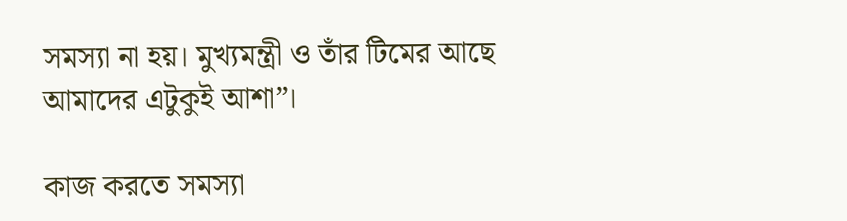সমস্যা না হয়। মুখ্যমন্ত্রী ও তাঁর টিমের আছে আমাদের এটুকুই আশা”।

কাজ করতে সমস্যা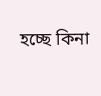হচ্ছে কিনা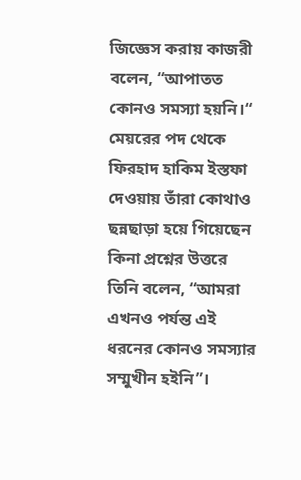জিজ্ঞেস করায় কাজরী বলেন, “আপাতত কোনও সমস্যা হয়নি।“ মেয়রের পদ থেকে ফিরহাদ হাকিম ইস্তফা দেওয়ায় তাঁরা কোথাও ছন্নছাড়া হয়ে গিয়েছেন কিনা প্রশ্নের উত্তরে তিনি বলেন, “আমরা এখনও পর্যন্ত এই ধরনের কোনও সমস্যার সম্মুখীন হইনি”।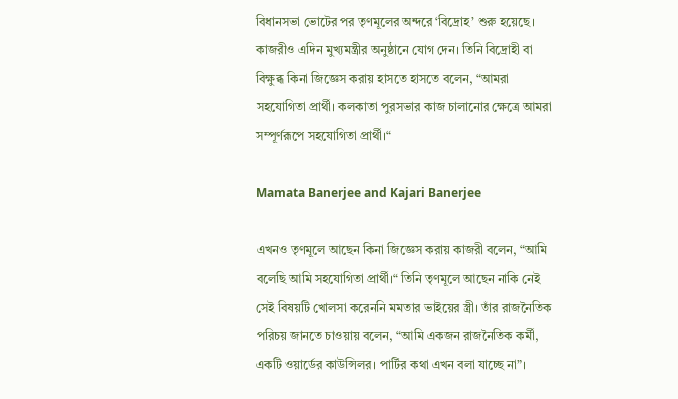বিধানসভা ভোটের পর তৃণমূলের অন্দরে ‘বিদ্রোহ’ শুরু হয়েছে। কাজরীও এদিন মুখ্যমন্ত্রীর অনুষ্ঠানে যোগ দেন। তিনি বিদ্রোহী বা বিক্ষুব্ধ কিনা জিজ্ঞেস করায় হাসতে হাসতে বলেন, “আমরা সহযোগিতা প্রার্থী। কলকাতা পুরসভার কাজ চালানোর ক্ষেত্রে আমরা সম্পূর্ণরূপে সহযোগিতা প্রার্থী।“

Mamata Banerjee and Kajari Banerjee

এখনও তৃণমূলে আছেন কিনা জিজ্ঞেস করায় কাজরী বলেন, “আমি বলেছি আমি সহযোগিতা প্রার্থী।“ তিনি তৃণমূলে আছেন নাকি নেই সেই বিষয়টি খোলসা করেননি মমতার ভাইয়ের স্ত্রী। তাঁর রাজনৈতিক পরিচয় জানতে চাওয়ায় বলেন, “আমি একজন রাজনৈতিক কর্মী, একটি ওয়ার্ডের কাউন্সিলর। পার্টির কথা এখন বলা যাচ্ছে না”।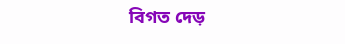বিগত দেড়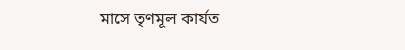মাসে তৃণমূল কার্যত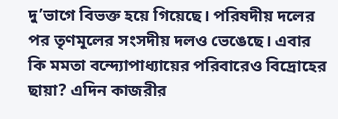দু’ভাগে বিভক্ত হয়ে গিয়েছে। পরিষদীয় দলের পর তৃণমূলের সংসদীয় দলও ভেঙেছে। এবার কি মমতা বন্দ্যোপাধ্যায়ের পরিবারেও বিদ্রোহের ছায়া? এদিন কাজরীর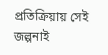প্রতিক্রিয়ায় সেই জল্পনাই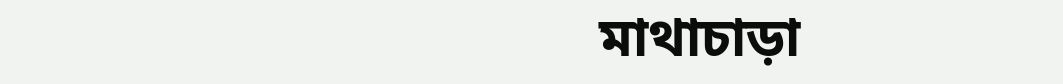মাথাচাড়া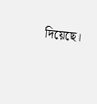দিয়েছে।